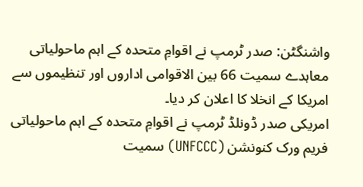واشنگٹن: صدر ٹرمپ نے اقوامِ متحدہ کے اہم ماحولیاتی معاہدے سمیت 66 بین الاقوامی اداروں اور تنظیموں سے امریکا کے انخلا کا اعلان کر دیا۔
امریکی صدر ڈونلڈ ٹرمپ نے اقوامِ متحدہ کے اہم ماحولیاتی فریم ورک کنونشن (UNFCCC) سمیت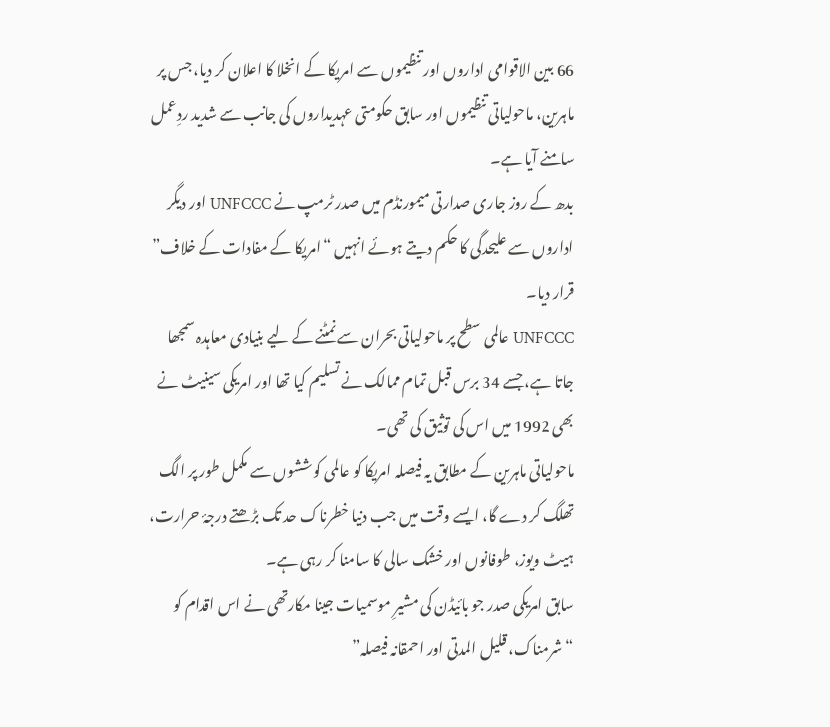66 بین الاقوامی اداروں اور تنظیموں سے امریکا کے انخلا کا اعلان کر دیا، جس پر ماہرین، ماحولیاتی تنظیموں اور سابق حکومتی عہدیداروں کی جانب سے شدید ردِعمل سامنے آیا ہے۔
بدھ کے روز جاری صدارتی میمورنڈم میں صدر ٹرمپ نے UNFCCC اور دیگر اداروں سے علیحدگی کا حکم دیتے ہوئے انہیں “امریکا کے مفادات کے خلاف” قرار دیا۔
UNFCCC عالمی سطح پر ماحولیاتی بحران سے نمٹنے کے لیے بنیادی معاہدہ سمجھا جاتا ہے، جسے 34 برس قبل تمام ممالک نے تسلیم کیا تھا اور امریکی سینیٹ نے بھی 1992 میں اس کی توثیق کی تھی۔
ماحولیاتی ماہرین کے مطابق یہ فیصلہ امریکا کو عالمی کوششوں سے مکمل طور پر الگ تھلگ کر دے گا، ایسے وقت میں جب دنیا خطرناک حد تک بڑھتے درجۂ حرارت، ہیٹ ویوز، طوفانوں اور خشک سالی کا سامنا کر رہی ہے۔
سابق امریکی صدر جو بائیڈن کی مشیرِ موسمیات جینا مکارتھی نے اس اقدام کو “شرمناک، قلیل المدتی اور احمقانہ فیصلہ”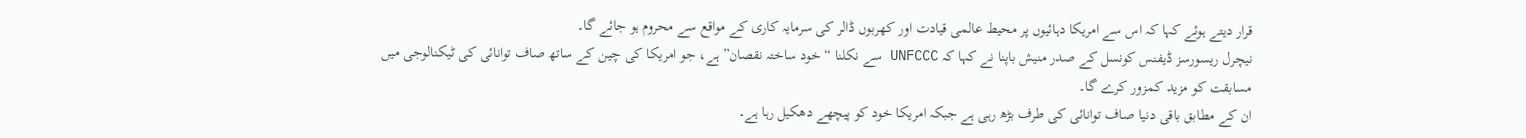قرار دیتے ہوئے کہا کہ اس سے امریکا دہائیوں پر محیط عالمی قیادت اور کھربوں ڈالر کی سرمایہ کاری کے مواقع سے محروم ہو جائے گا۔
نیچرل ریسورسز ڈیفنس کونسل کے صدر منیش باپنا نے کہا کہ UNFCCC سے نکلنا “خود ساختہ نقصان” ہے، جو امریکا کی چین کے ساتھ صاف توانائی کی ٹیکنالوجی میں مسابقت کو مزید کمزور کرے گا۔
ان کے مطابق باقی دنیا صاف توانائی کی طرف بڑھ رہی ہے جبکہ امریکا خود کو پیچھے دھکیل رہا ہے۔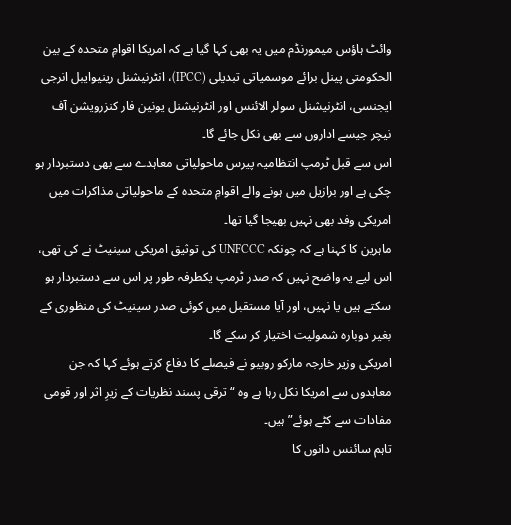وائٹ ہاؤس میمورنڈم میں یہ بھی کہا گیا ہے کہ امریکا اقوامِ متحدہ کے بین الحکومتی پینل برائے موسمیاتی تبدیلی (IPCC)، انٹرنیشنل رینیوایبل انرجی ایجنسی، انٹرنیشنل سولر الائنس اور انٹرنیشنل یونین فار کنزرویشن آف نیچر جیسے اداروں سے بھی نکل جائے گا۔
اس سے قبل ٹرمپ انتظامیہ پیرس ماحولیاتی معاہدے سے بھی دستبردار ہو چکی ہے اور برازیل میں ہونے والے اقوامِ متحدہ کے ماحولیاتی مذاکرات میں امریکی وفد بھی نہیں بھیجا گیا تھا۔
ماہرین کا کہنا ہے کہ چونکہ UNFCCC کی توثیق امریکی سینیٹ نے کی تھی، اس لیے یہ واضح نہیں کہ صدر ٹرمپ یکطرفہ طور پر اس سے دستبردار ہو سکتے ہیں یا نہیں، اور آیا مستقبل میں کوئی صدر سینیٹ کی منظوری کے بغیر دوبارہ شمولیت اختیار کر سکے گا۔
امریکی وزیر خارجہ مارکو روبیو نے فیصلے کا دفاع کرتے ہوئے کہا کہ جن معاہدوں سے امریکا نکل رہا ہے وہ “ترقی پسند نظریات کے زیرِ اثر اور قومی مفادات سے کٹے ہوئے” ہیں۔
تاہم سائنس دانوں کا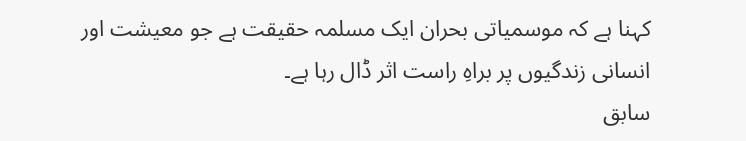کہنا ہے کہ موسمیاتی بحران ایک مسلمہ حقیقت ہے جو معیشت اور انسانی زندگیوں پر براہِ راست اثر ڈال رہا ہے۔
سابق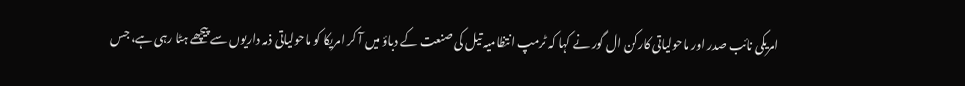امریکی نائب صدر اور ماحولیاتی کارکن ال گور نے کہا کہ ٹرمپ انتظامیہ تیل کی صنعت کے دباؤ میں آ کر امریکا کو ماحولیاتی ذمہ داریوں سے پیچھے ہٹا رہی ہے، جس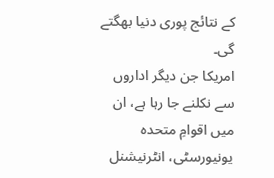کے نتائج پوری دنیا بھگتے گی۔
امریکا جن دیگر اداروں سے نکلنے جا رہا ہے، ان میں اقوامِ متحدہ یونیورسٹی، انٹرنیشنل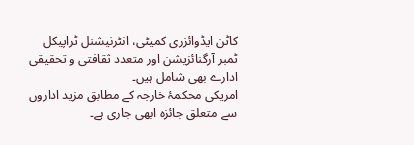کاٹن ایڈوائزری کمیٹی، انٹرنیشنل ٹراپیکل ٹمبر آرگنائزیشن اور متعدد ثقافتی و تحقیقی ادارے بھی شامل ہیں۔
امریکی محکمۂ خارجہ کے مطابق مزید اداروں سے متعلق جائزہ ابھی جاری ہے۔